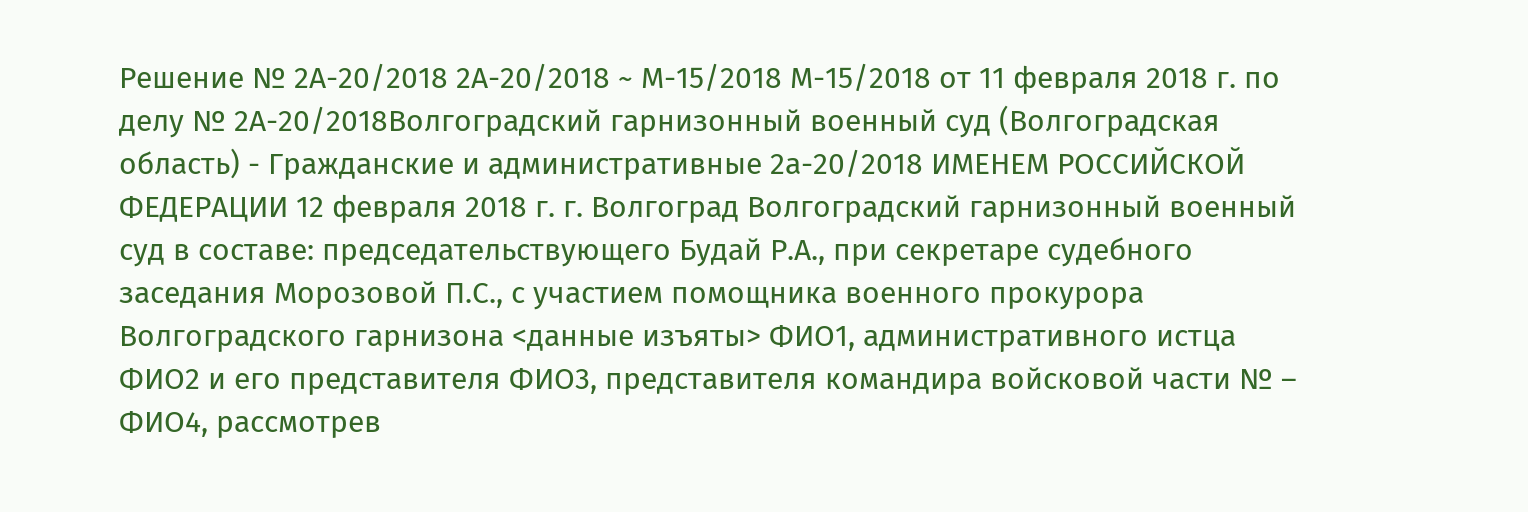Решение № 2А-20/2018 2А-20/2018 ~ М-15/2018 М-15/2018 от 11 февраля 2018 г. по делу № 2А-20/2018Волгоградский гарнизонный военный суд (Волгоградская область) - Гражданские и административные 2а-20/2018 ИМЕНЕМ РОССИЙСКОЙ ФЕДЕРАЦИИ 12 февраля 2018 г. г. Волгоград Волгоградский гарнизонный военный суд в составе: председательствующего Будай Р.А., при секретаре судебного заседания Морозовой П.С., с участием помощника военного прокурора Волгоградского гарнизона <данные изъяты> ФИО1, административного истца ФИО2 и его представителя ФИО3, представителя командира войсковой части № – ФИО4, рассмотрев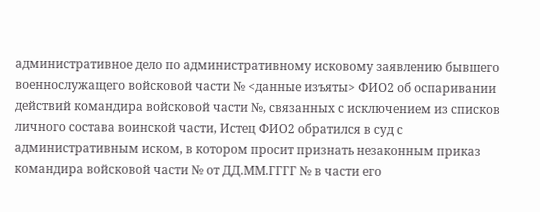административное дело по административному исковому заявлению бывшего военнослужащего войсковой части № <данные изъяты> ФИО2 об оспаривании действий командира войсковой части №, связанных с исключением из списков личного состава воинской части, Истец ФИО2 обратился в суд с административным иском, в котором просит признать незаконным приказ командира войсковой части № от ДД.ММ.ГГГГ № в части его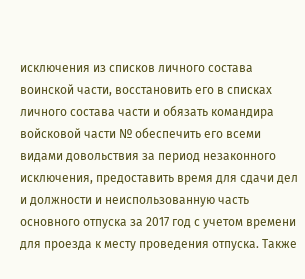исключения из списков личного состава воинской части, восстановить его в списках личного состава части и обязать командира войсковой части № обеспечить его всеми видами довольствия за период незаконного исключения, предоставить время для сдачи дел и должности и неиспользованную часть основного отпуска за 2017 год с учетом времени для проезда к месту проведения отпуска. Также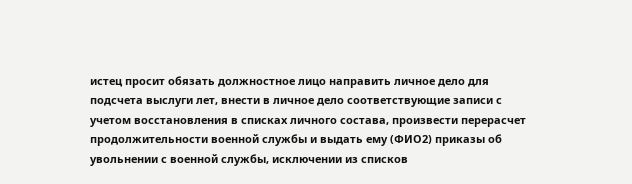истец просит обязать должностное лицо направить личное дело для подсчета выслуги лет, внести в личное дело соответствующие записи с учетом восстановления в списках личного состава, произвести перерасчет продолжительности военной службы и выдать ему (ФИО2) приказы об увольнении с военной службы, исключении из списков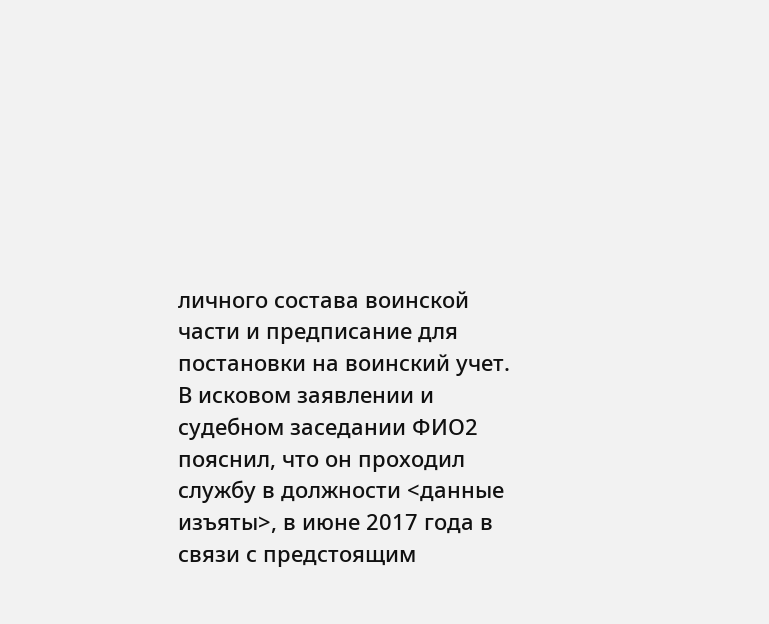личного состава воинской части и предписание для постановки на воинский учет. В исковом заявлении и судебном заседании ФИО2 пояснил, что он проходил службу в должности <данные изъяты>, в июне 2017 года в связи с предстоящим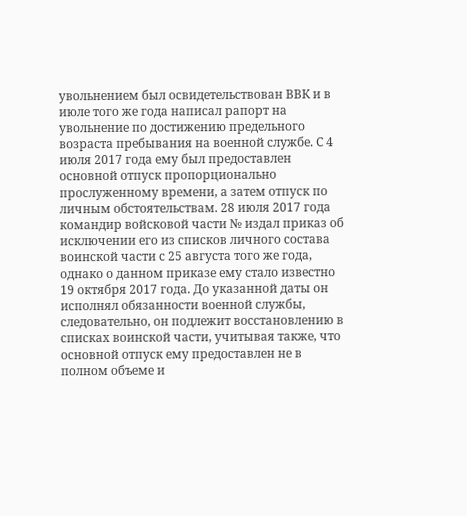увольнением был освидетельствован ВВК и в июле того же года написал рапорт на увольнение по достижению предельного возраста пребывания на военной службе. С 4 июля 2017 года ему был предоставлен основной отпуск пропорционально прослуженному времени, а затем отпуск по личным обстоятельствам. 28 июля 2017 года командир войсковой части № издал приказ об исключении его из списков личного состава воинской части с 25 августа того же года, однако о данном приказе ему стало известно 19 октября 2017 года. До указанной даты он исполнял обязанности военной службы, следовательно, он подлежит восстановлению в списках воинской части, учитывая также, что основной отпуск ему предоставлен не в полном объеме и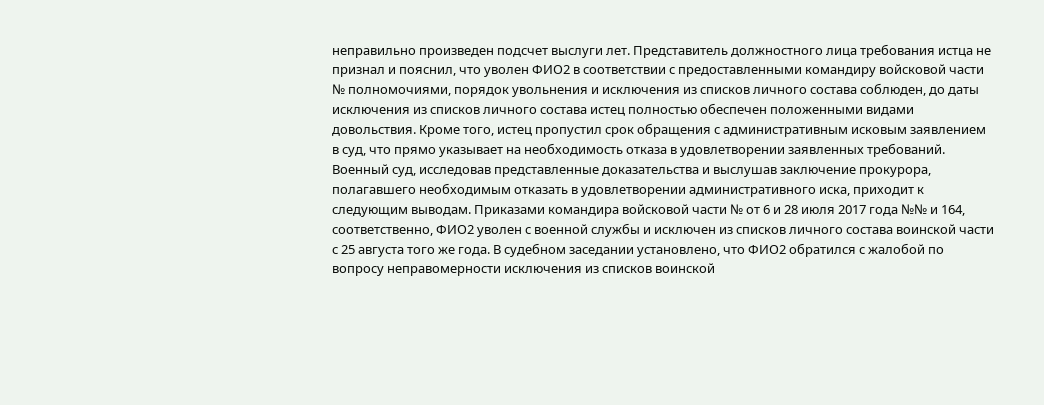неправильно произведен подсчет выслуги лет. Представитель должностного лица требования истца не признал и пояснил, что уволен ФИО2 в соответствии с предоставленными командиру войсковой части № полномочиями, порядок увольнения и исключения из списков личного состава соблюден, до даты исключения из списков личного состава истец полностью обеспечен положенными видами довольствия. Кроме того, истец пропустил срок обращения с административным исковым заявлением в суд, что прямо указывает на необходимость отказа в удовлетворении заявленных требований. Военный суд, исследовав представленные доказательства и выслушав заключение прокурора, полагавшего необходимым отказать в удовлетворении административного иска, приходит к следующим выводам. Приказами командира войсковой части № от 6 и 28 июля 2017 года №№ и 164, соответственно, ФИО2 уволен с военной службы и исключен из списков личного состава воинской части с 25 августа того же года. В судебном заседании установлено, что ФИО2 обратился с жалобой по вопросу неправомерности исключения из списков воинской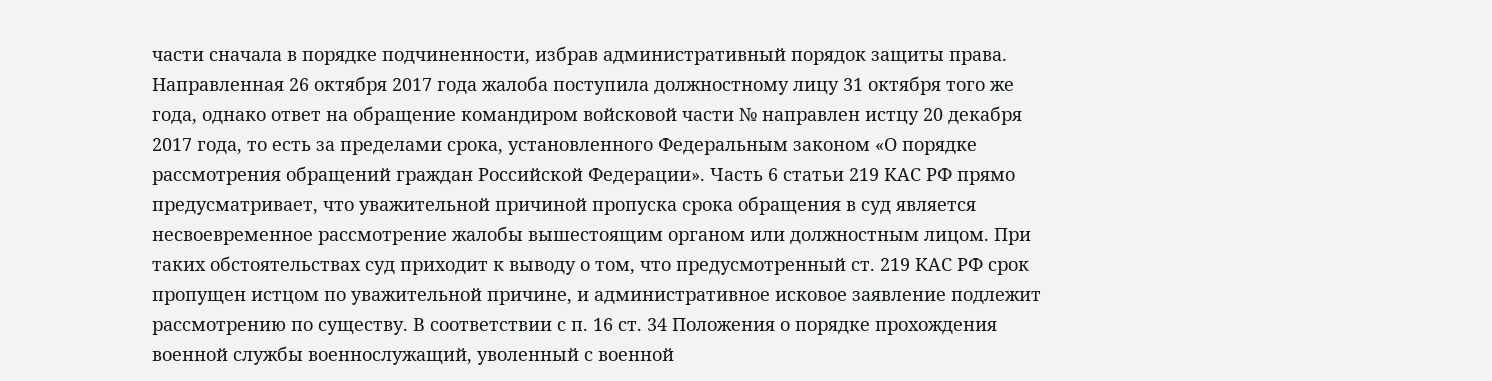части сначала в порядке подчиненности, избрав административный порядок защиты права. Направленная 26 октября 2017 года жалоба поступила должностному лицу 31 октября того же года, однако ответ на обращение командиром войсковой части № направлен истцу 20 декабря 2017 года, то есть за пределами срока, установленного Федеральным законом «О порядке рассмотрения обращений граждан Российской Федерации». Часть 6 статьи 219 КАС РФ прямо предусматривает, что уважительной причиной пропуска срока обращения в суд является несвоевременное рассмотрение жалобы вышестоящим органом или должностным лицом. При таких обстоятельствах суд приходит к выводу о том, что предусмотренный ст. 219 КАС РФ срок пропущен истцом по уважительной причине, и административное исковое заявление подлежит рассмотрению по существу. В соответствии с п. 16 ст. 34 Положения о порядке прохождения военной службы военнослужащий, уволенный с военной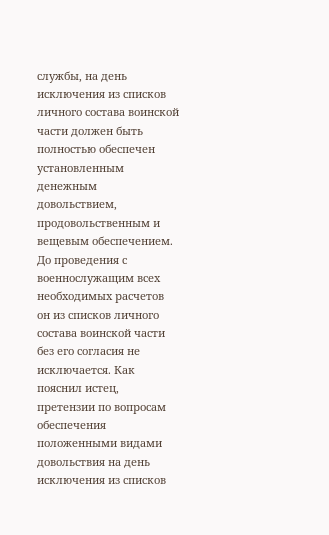службы, на день исключения из списков личного состава воинской части должен быть полностью обеспечен установленным денежным довольствием, продовольственным и вещевым обеспечением. До проведения с военнослужащим всех необходимых расчетов он из списков личного состава воинской части без его согласия не исключается. Как пояснил истец, претензии по вопросам обеспечения положенными видами довольствия на день исключения из списков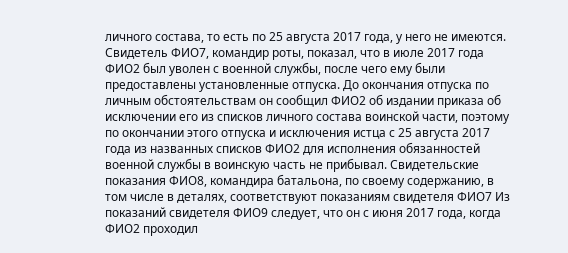личного состава, то есть по 25 августа 2017 года, у него не имеются. Свидетель ФИО7, командир роты, показал, что в июле 2017 года ФИО2 был уволен с военной службы, после чего ему были предоставлены установленные отпуска. До окончания отпуска по личным обстоятельствам он сообщил ФИО2 об издании приказа об исключении его из списков личного состава воинской части, поэтому по окончании этого отпуска и исключения истца с 25 августа 2017 года из названных списков ФИО2 для исполнения обязанностей военной службы в воинскую часть не прибывал. Свидетельские показания ФИО8, командира батальона, по своему содержанию, в том числе в деталях, соответствуют показаниям свидетеля ФИО7 Из показаний свидетеля ФИО9 следует, что он с июня 2017 года, когда ФИО2 проходил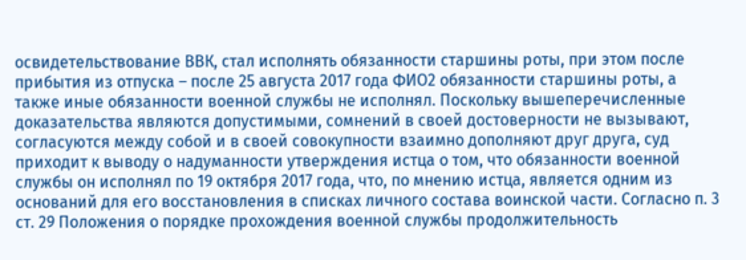освидетельствование ВВК, стал исполнять обязанности старшины роты, при этом после прибытия из отпуска – после 25 августа 2017 года ФИО2 обязанности старшины роты, а также иные обязанности военной службы не исполнял. Поскольку вышеперечисленные доказательства являются допустимыми, сомнений в своей достоверности не вызывают, согласуются между собой и в своей совокупности взаимно дополняют друг друга, суд приходит к выводу о надуманности утверждения истца о том, что обязанности военной службы он исполнял по 19 октября 2017 года, что, по мнению истца, является одним из оснований для его восстановления в списках личного состава воинской части. Согласно п. 3 ст. 29 Положения о порядке прохождения военной службы продолжительность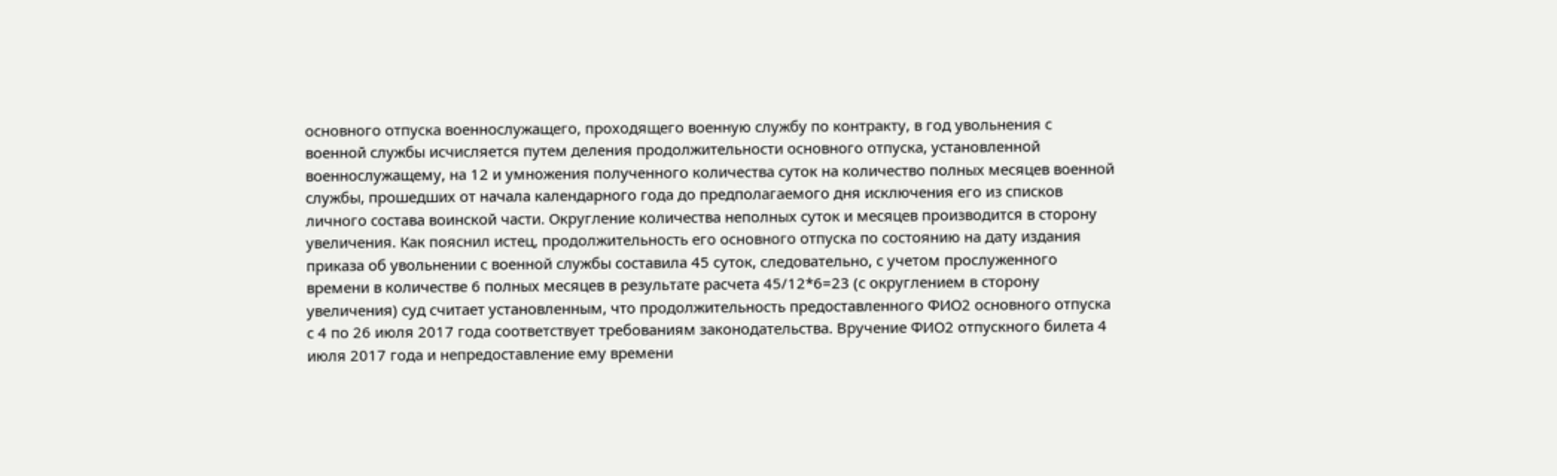основного отпуска военнослужащего, проходящего военную службу по контракту, в год увольнения с военной службы исчисляется путем деления продолжительности основного отпуска, установленной военнослужащему, на 12 и умножения полученного количества суток на количество полных месяцев военной службы, прошедших от начала календарного года до предполагаемого дня исключения его из списков личного состава воинской части. Округление количества неполных суток и месяцев производится в сторону увеличения. Как пояснил истец, продолжительность его основного отпуска по состоянию на дату издания приказа об увольнении с военной службы составила 45 суток, следовательно, с учетом прослуженного времени в количестве 6 полных месяцев в результате расчета 45/12*6=23 (с округлением в сторону увеличения) суд считает установленным, что продолжительность предоставленного ФИО2 основного отпуска с 4 по 26 июля 2017 года соответствует требованиям законодательства. Вручение ФИО2 отпускного билета 4 июля 2017 года и непредоставление ему времени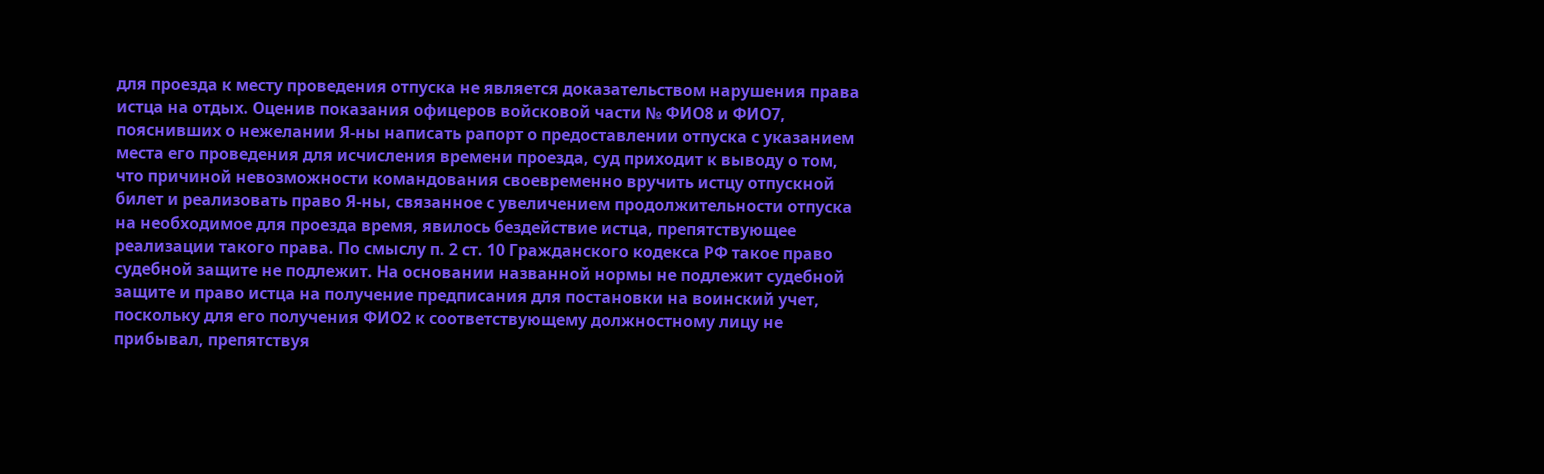для проезда к месту проведения отпуска не является доказательством нарушения права истца на отдых. Оценив показания офицеров войсковой части № ФИО8 и ФИО7, пояснивших о нежелании Я-ны написать рапорт о предоставлении отпуска с указанием места его проведения для исчисления времени проезда, суд приходит к выводу о том, что причиной невозможности командования своевременно вручить истцу отпускной билет и реализовать право Я-ны, связанное с увеличением продолжительности отпуска на необходимое для проезда время, явилось бездействие истца, препятствующее реализации такого права. По смыслу п. 2 ст. 10 Гражданского кодекса РФ такое право судебной защите не подлежит. На основании названной нормы не подлежит судебной защите и право истца на получение предписания для постановки на воинский учет, поскольку для его получения ФИО2 к соответствующему должностному лицу не прибывал, препятствуя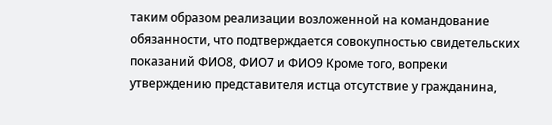таким образом реализации возложенной на командование обязанности, что подтверждается совокупностью свидетельских показаний ФИО8, ФИО7 и ФИО9 Кроме того, вопреки утверждению представителя истца отсутствие у гражданина,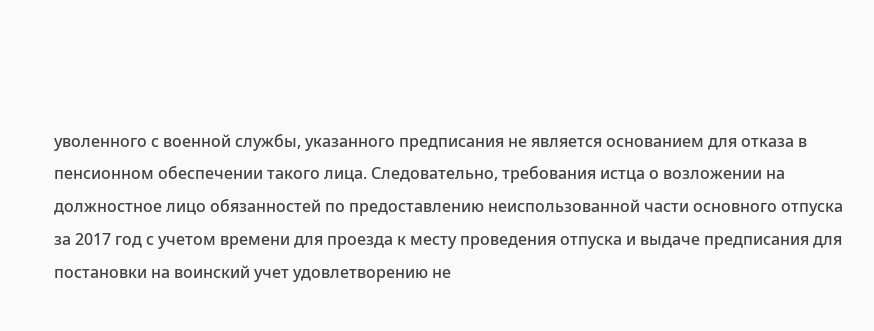уволенного с военной службы, указанного предписания не является основанием для отказа в пенсионном обеспечении такого лица. Следовательно, требования истца о возложении на должностное лицо обязанностей по предоставлению неиспользованной части основного отпуска за 2017 год с учетом времени для проезда к месту проведения отпуска и выдаче предписания для постановки на воинский учет удовлетворению не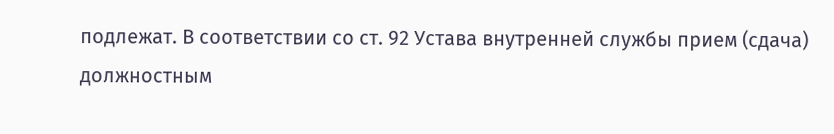подлежат. В соответствии со ст. 92 Устава внутренней службы прием (сдача) должностным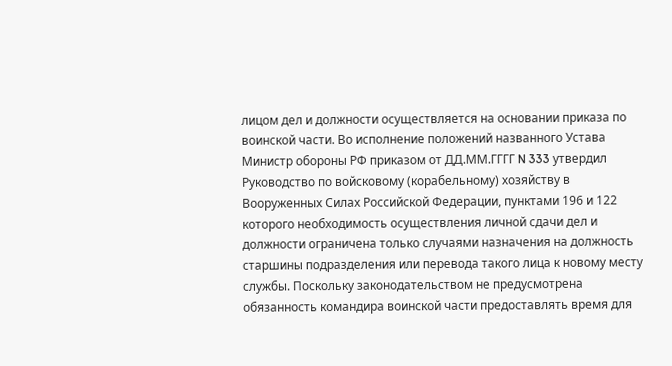лицом дел и должности осуществляется на основании приказа по воинской части. Во исполнение положений названного Устава Министр обороны РФ приказом от ДД.ММ.ГГГГ N 333 утвердил Руководство по войсковому (корабельному) хозяйству в Вооруженных Силах Российской Федерации, пунктами 196 и 122 которого необходимость осуществления личной сдачи дел и должности ограничена только случаями назначения на должность старшины подразделения или перевода такого лица к новому месту службы. Поскольку законодательством не предусмотрена обязанность командира воинской части предоставлять время для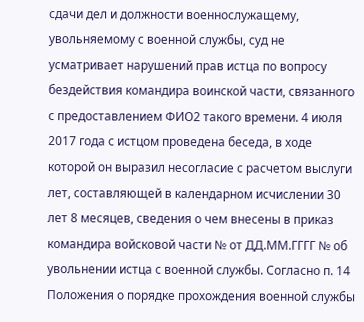сдачи дел и должности военнослужащему, увольняемому с военной службы, суд не усматривает нарушений прав истца по вопросу бездействия командира воинской части, связанного с предоставлением ФИО2 такого времени. 4 июля 2017 года с истцом проведена беседа, в ходе которой он выразил несогласие с расчетом выслуги лет, составляющей в календарном исчислении 30 лет 8 месяцев, сведения о чем внесены в приказ командира войсковой части № от ДД.ММ.ГГГГ № об увольнении истца с военной службы. Согласно п. 14 Положения о порядке прохождения военной службы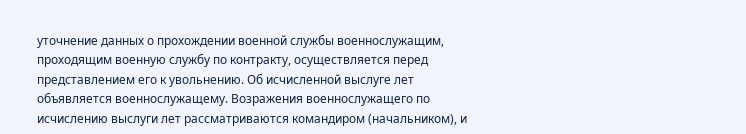уточнение данных о прохождении военной службы военнослужащим, проходящим военную службу по контракту, осуществляется перед представлением его к увольнению. Об исчисленной выслуге лет объявляется военнослужащему. Возражения военнослужащего по исчислению выслуги лет рассматриваются командиром (начальником), и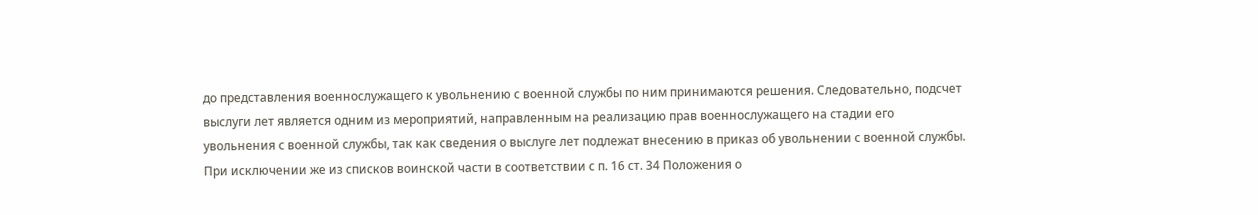до представления военнослужащего к увольнению с военной службы по ним принимаются решения. Следовательно, подсчет выслуги лет является одним из мероприятий, направленным на реализацию прав военнослужащего на стадии его увольнения с военной службы, так как сведения о выслуге лет подлежат внесению в приказ об увольнении с военной службы. При исключении же из списков воинской части в соответствии с п. 16 ст. 34 Положения о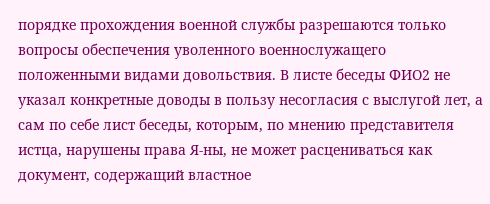порядке прохождения военной службы разрешаются только вопросы обеспечения уволенного военнослужащего положенными видами довольствия. В листе беседы ФИО2 не указал конкретные доводы в пользу несогласия с выслугой лет, а сам по себе лист беседы, которым, по мнению представителя истца, нарушены права Я-ны, не может расцениваться как документ, содержащий властное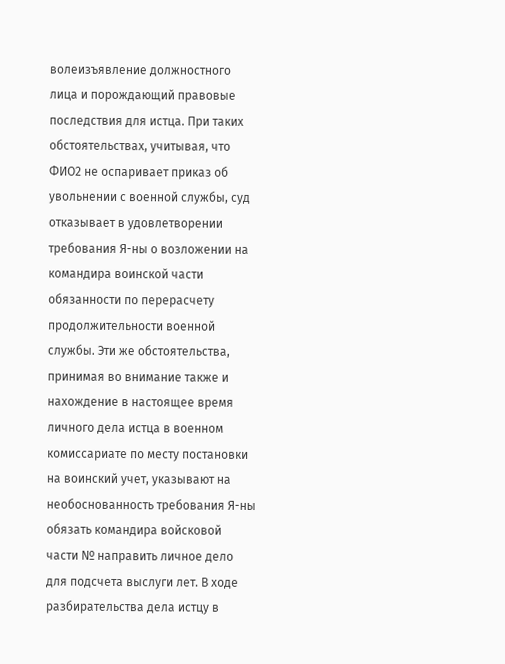волеизъявление должностного лица и порождающий правовые последствия для истца. При таких обстоятельствах, учитывая, что ФИО2 не оспаривает приказ об увольнении с военной службы, суд отказывает в удовлетворении требования Я-ны о возложении на командира воинской части обязанности по перерасчету продолжительности военной службы. Эти же обстоятельства, принимая во внимание также и нахождение в настоящее время личного дела истца в военном комиссариате по месту постановки на воинский учет, указывают на необоснованность требования Я-ны обязать командира войсковой части № направить личное дело для подсчета выслуги лет. В ходе разбирательства дела истцу в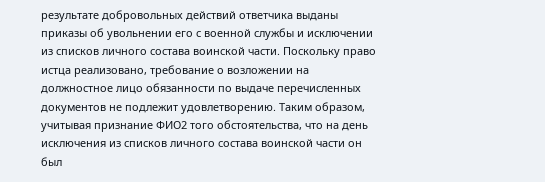результате добровольных действий ответчика выданы приказы об увольнении его с военной службы и исключении из списков личного состава воинской части. Поскольку право истца реализовано, требование о возложении на должностное лицо обязанности по выдаче перечисленных документов не подлежит удовлетворению. Таким образом, учитывая признание ФИО2 того обстоятельства, что на день исключения из списков личного состава воинской части он был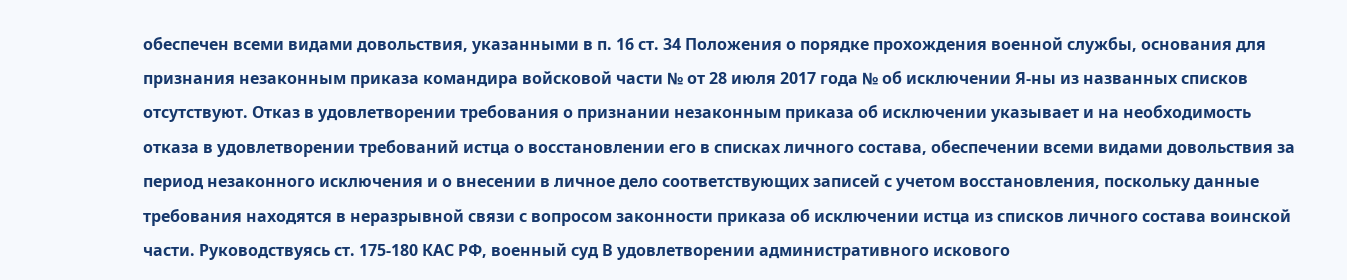обеспечен всеми видами довольствия, указанными в п. 16 ст. 34 Положения о порядке прохождения военной службы, основания для признания незаконным приказа командира войсковой части № от 28 июля 2017 года № об исключении Я-ны из названных списков отсутствуют. Отказ в удовлетворении требования о признании незаконным приказа об исключении указывает и на необходимость отказа в удовлетворении требований истца о восстановлении его в списках личного состава, обеспечении всеми видами довольствия за период незаконного исключения и о внесении в личное дело соответствующих записей с учетом восстановления, поскольку данные требования находятся в неразрывной связи с вопросом законности приказа об исключении истца из списков личного состава воинской части. Руководствуясь ст. 175-180 КАС РФ, военный суд В удовлетворении административного искового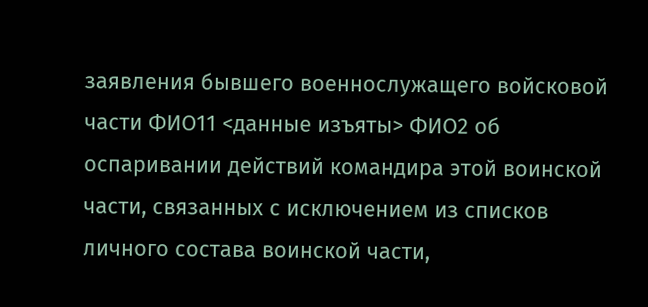заявления бывшего военнослужащего войсковой части ФИО11 <данные изъяты> ФИО2 об оспаривании действий командира этой воинской части, связанных с исключением из списков личного состава воинской части,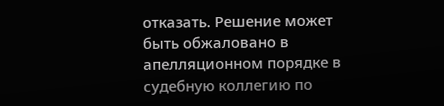отказать. Решение может быть обжаловано в апелляционном порядке в судебную коллегию по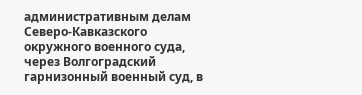административным делам Северо-Кавказского окружного военного суда, через Волгоградский гарнизонный военный суд, в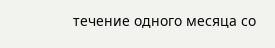течение одного месяца со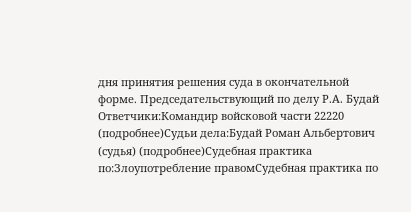дня принятия решения суда в окончательной форме. Председательствующий по делу Р.А. Будай Ответчики:Командир войсковой части 22220 (подробнее)Судьи дела:Будай Роман Альбертович (судья) (подробнее)Судебная практика по:Злоупотребление правомСудебная практика по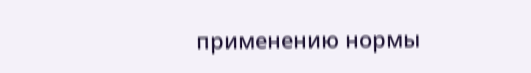применению нормы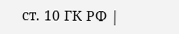ст. 10 ГК РФ |